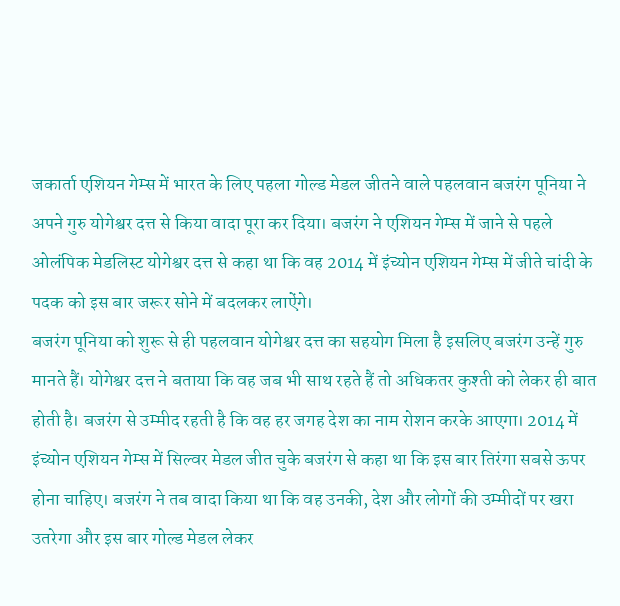जकार्ता एशियन गेम्स में भारत के लिए पहला गोल्ड मेडल जीतने वाले पहलवान बजरंग पूनिया ने अपने गुरु योगेश्वर दत्त से किया वादा पूरा कर दिया। बजरंग ने एशियन गेम्स में जाने से पहले ओलंपिक मेडलिस्ट योगेश्वर दत्त से कहा था कि वह 2014 में इंच्योन एशियन गेम्स में जीते चांदी के पदक को इस बार जरूर सोने में बदलकर लाऐंगे।
बजरंग पूनिया को शुरू से ही पहलवान योगेश्वर दत्त का सहयोग मिला है इसलिए बजरंग उन्हें गुरु मानते हैं। योगेश्वर दत्त ने बताया कि वह जब भी साथ रहते हैं तो अधिकतर कुश्ती को लेकर ही बात होती है। बजरंग से उम्मीद रहती है कि वह हर जगह देश का नाम रोशन करके आएगा। 2014 में इंच्योन एशियन गेम्स में सिल्वर मेडल जीत चुके बजरंग से कहा था कि इस बार तिरंगा सबसे ऊपर होना चाहिए। बजरंग ने तब वादा किया था कि वह उनकी, देश और लोगों की उम्मीदों पर खरा उतरेगा और इस बार गोल्ड मेडल लेकर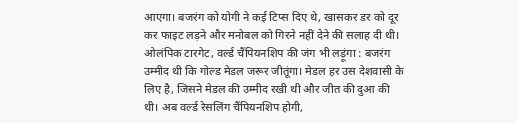आएगा। बजरंग को योगी ने कई टिप्स दिए थे, खासकर डर को दूर कर फाइट लड़ने और मनोबल को गिरने नहीं देने की सलाह दी थी।
ओलंपिक टारगेट, वर्ल्ड चैंपियनशिप की जंग भी लड़ूंगा : बजरंग
उम्मीद थी कि गोल्ड मेडल जरूर जीतूंगा। मेडल हर उस देशवासी के लिए है, जिसने मेडल की उम्मीद रखी थी और जीत की दुआ की थी। अब वर्ल्ड रेसलिंग चैंपियनशिप होगी,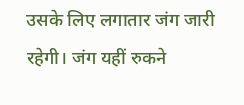उसके लिए लगातार जंग जारी रहेगी। जंग यहीं रुकने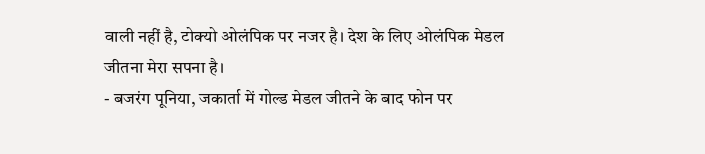वाली नहीं है, टोक्यो ओलंपिक पर नजर है। देश के लिए ओलंपिक मेडल जीतना मेरा सपना है।
- बजरंग पूनिया, जकार्ता में गोल्ड मेडल जीतने के बाद फोन पर